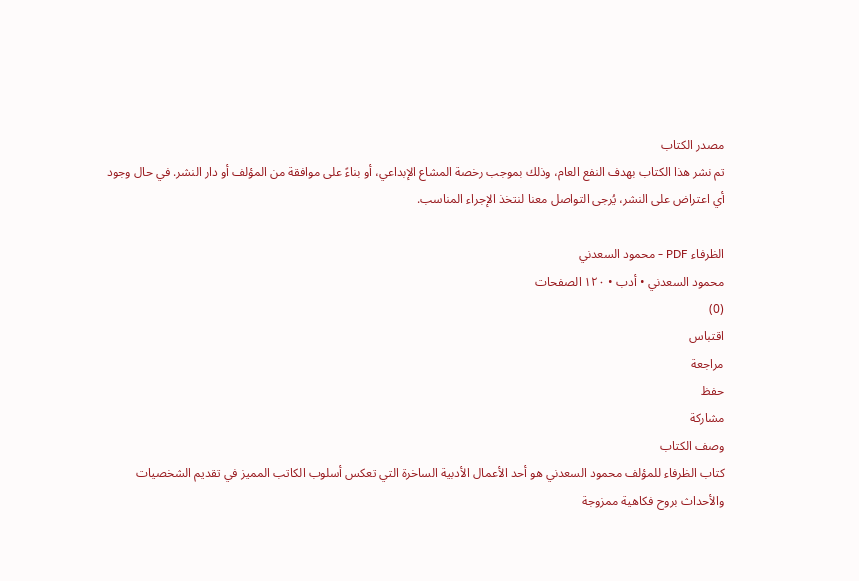مصدر الكتاب
تم نشر هذا الكتاب بهدف النفع العام، وذلك بموجب رخصة المشاع الإبداعي، أو بناءً على موافقة من المؤلف أو دار النشر. في حال وجود أي اعتراض على النشر، يُرجى التواصل معنا لنتخذ الإجراء المناسب.

الظرفاء PDF - محمود السعدني
محمود السعدني • أدب • ١٢٠ الصفحات
(0)
اقتباس
مراجعة
حفظ
مشاركة
وصف الكتاب
كتاب الظرفاء للمؤلف محمود السعدني هو أحد الأعمال الأدبية الساخرة التي تعكس أسلوب الكاتب المميز في تقديم الشخصيات والأحداث بروح فكاهية ممزوجة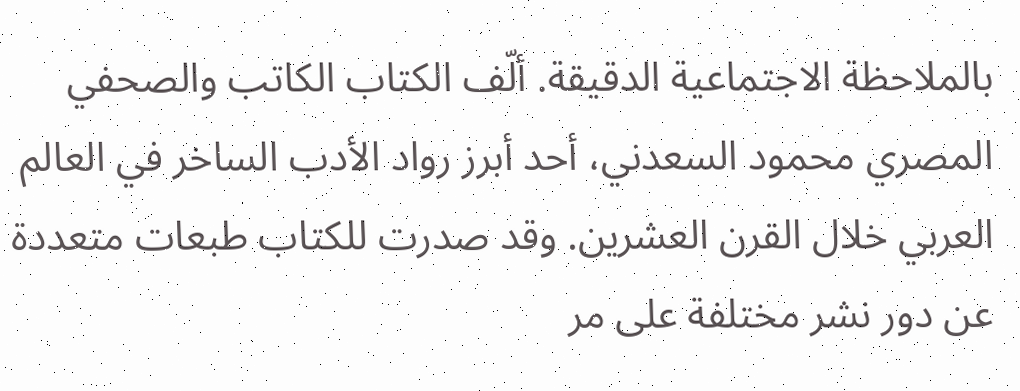بالملاحظة الاجتماعية الدقيقة. ألّف الكتاب الكاتب والصحفي المصري محمود السعدني، أحد أبرز رواد الأدب الساخر في العالم العربي خلال القرن العشرين. وقد صدرت للكتاب طبعات متعددة عن دور نشر مختلفة على مر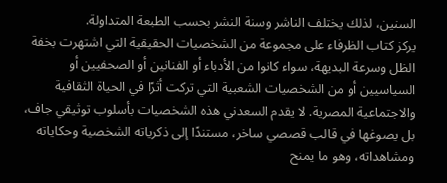السنين، لذلك يختلف الناشر وسنة النشر بحسب الطبعة المتداولة.
يركز كتاب الظرفاء على مجموعة من الشخصيات الحقيقية التي اشتهرت بخفة الظل وسرعة البديهة، سواء كانوا من الأدباء أو الفنانين أو الصحفيين أو السياسيين أو من الشخصيات الشعبية التي تركت أثرًا في الحياة الثقافية والاجتماعية المصرية. لا يقدم السعدني هذه الشخصيات بأسلوب توثيقي جاف، بل يصوغها في قالب قصصي ساخر، مستندًا إلى ذكرياته الشخصية وحكاياته ومشاهداته، وهو ما يمنح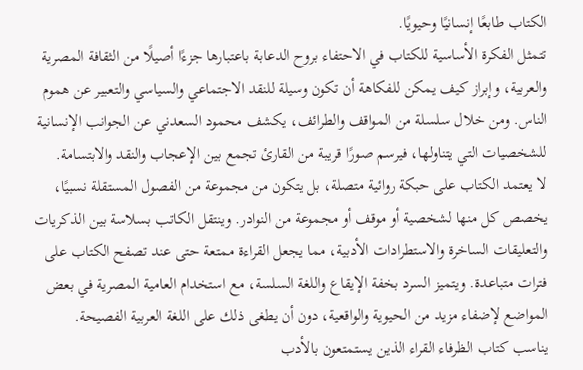الكتاب طابعًا إنسانيًا وحيويًا.
تتمثل الفكرة الأساسية للكتاب في الاحتفاء بروح الدعابة باعتبارها جزءًا أصيلًا من الثقافة المصرية والعربية، وإبراز كيف يمكن للفكاهة أن تكون وسيلة للنقد الاجتماعي والسياسي والتعبير عن هموم الناس. ومن خلال سلسلة من المواقف والطرائف، يكشف محمود السعدني عن الجوانب الإنسانية للشخصيات التي يتناولها، فيرسم صورًا قريبة من القارئ تجمع بين الإعجاب والنقد والابتسامة.
لا يعتمد الكتاب على حبكة روائية متصلة، بل يتكون من مجموعة من الفصول المستقلة نسبيًا، يخصص كل منها لشخصية أو موقف أو مجموعة من النوادر. وينتقل الكاتب بسلاسة بين الذكريات والتعليقات الساخرة والاستطرادات الأدبية، مما يجعل القراءة ممتعة حتى عند تصفح الكتاب على فترات متباعدة. ويتميز السرد بخفة الإيقاع واللغة السلسة، مع استخدام العامية المصرية في بعض المواضع لإضفاء مزيد من الحيوية والواقعية، دون أن يطغى ذلك على اللغة العربية الفصيحة.
يناسب كتاب الظرفاء القراء الذين يستمتعون بالأدب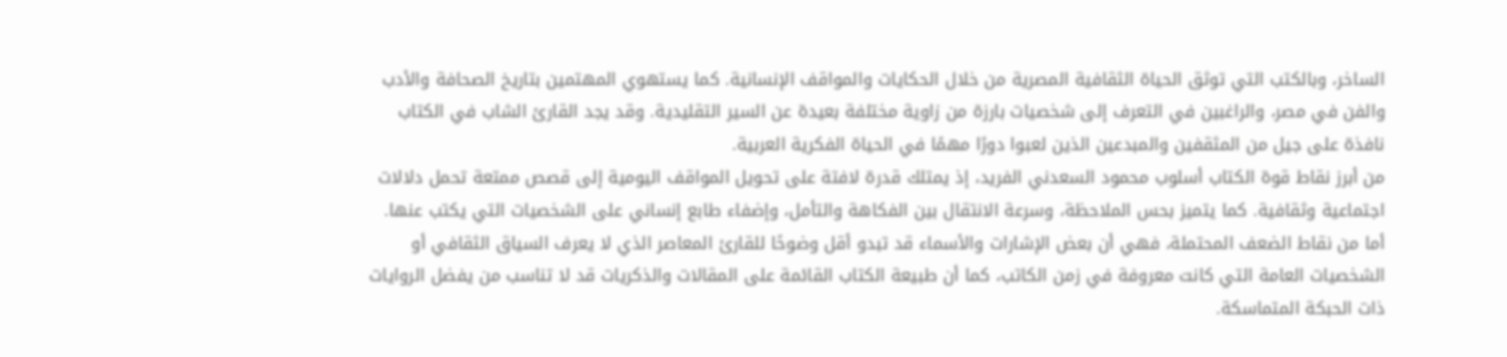الساخر، وبالكتب التي توثق الحياة الثقافية المصرية من خلال الحكايات والمواقف الإنسانية. كما يستهوي المهتمين بتاريخ الصحافة والأدب والفن في مصر، والراغبين في التعرف إلى شخصيات بارزة من زاوية مختلفة بعيدة عن السير التقليدية. وقد يجد القارئ الشاب في الكتاب نافذة على جيل من المثقفين والمبدعين الذين لعبوا دورًا مهمًا في الحياة الفكرية العربية.
من أبرز نقاط قوة الكتاب أسلوب محمود السعدني الفريد، إذ يمتلك قدرة لافتة على تحويل المواقف اليومية إلى قصص ممتعة تحمل دلالات اجتماعية وثقافية. كما يتميز بحس الملاحظة، وسرعة الانتقال بين الفكاهة والتأمل، وإضفاء طابع إنساني على الشخصيات التي يكتب عنها. أما من نقاط الضعف المحتملة، فهي أن بعض الإشارات والأسماء قد تبدو أقل وضوحًا للقارئ المعاصر الذي لا يعرف السياق الثقافي أو الشخصيات العامة التي كانت معروفة في زمن الكاتب، كما أن طبيعة الكتاب القائمة على المقالات والذكريات قد لا تناسب من يفضل الروايات ذات الحبكة المتماسكة.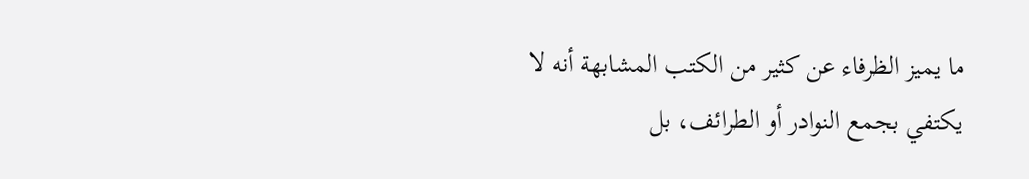ما يميز الظرفاء عن كثير من الكتب المشابهة أنه لا يكتفي بجمع النوادر أو الطرائف، بل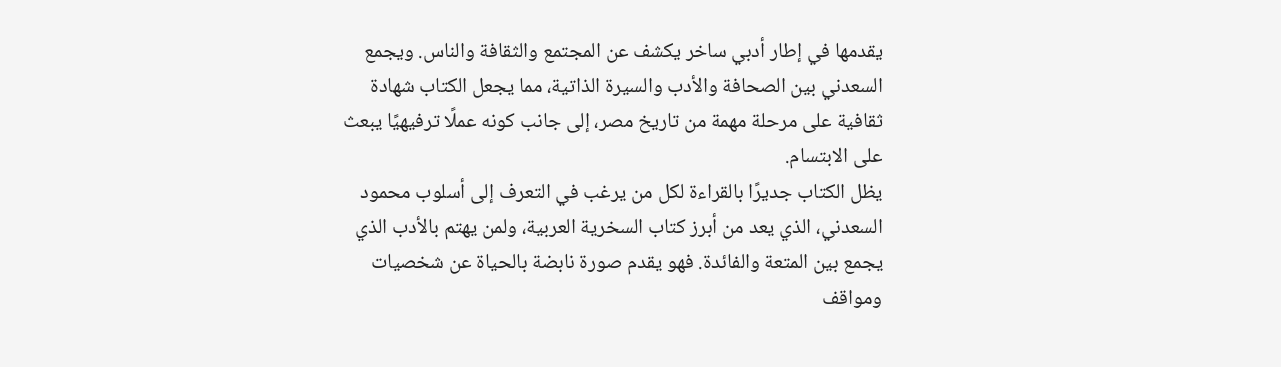يقدمها في إطار أدبي ساخر يكشف عن المجتمع والثقافة والناس. ويجمع السعدني بين الصحافة والأدب والسيرة الذاتية، مما يجعل الكتاب شهادة ثقافية على مرحلة مهمة من تاريخ مصر، إلى جانب كونه عملًا ترفيهيًا يبعث على الابتسام.
يظل الكتاب جديرًا بالقراءة لكل من يرغب في التعرف إلى أسلوب محمود السعدني، الذي يعد من أبرز كتاب السخرية العربية، ولمن يهتم بالأدب الذي يجمع بين المتعة والفائدة. فهو يقدم صورة نابضة بالحياة عن شخصيات ومواقف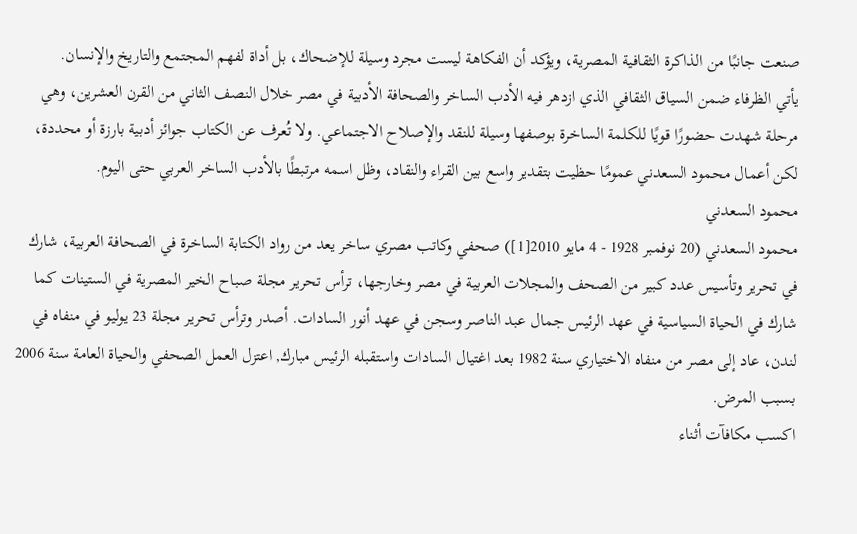صنعت جانبًا من الذاكرة الثقافية المصرية، ويؤكد أن الفكاهة ليست مجرد وسيلة للإضحاك، بل أداة لفهم المجتمع والتاريخ والإنسان.
يأتي الظرفاء ضمن السياق الثقافي الذي ازدهر فيه الأدب الساخر والصحافة الأدبية في مصر خلال النصف الثاني من القرن العشرين، وهي مرحلة شهدت حضورًا قويًا للكلمة الساخرة بوصفها وسيلة للنقد والإصلاح الاجتماعي. ولا تُعرف عن الكتاب جوائز أدبية بارزة أو محددة، لكن أعمال محمود السعدني عمومًا حظيت بتقدير واسع بين القراء والنقاد، وظل اسمه مرتبطًا بالأدب الساخر العربي حتى اليوم.
محمود السعدني
محمود السعدني (20 نوفمبر 1928 - 4 مايو 2010[1]) صحفي وكاتب مصري ساخر يعد من رواد الكتابة الساخرة في الصحافة العربية، شارك في تحرير وتأسيس عدد كبير من الصحف والمجلات العربية في مصر وخارجها، ترأس تحرير مجلة صباح الخير المصرية في الستينات كما شارك في الحياة السياسية في عهد الرئيس جمال عبد الناصر وسجن في عهد أنور السادات. أصدر وترأس تحرير مجلة 23 يوليو في منفاه في لندن، عاد إلى مصر من منفاه الاختياري سنة 1982 بعد اغتيال السادات واستقبله الرئيس مبارك, اعتزل العمل الصحفي والحياة العامة سنة 2006 بسبب المرض.
اكسب مكافآت أثناء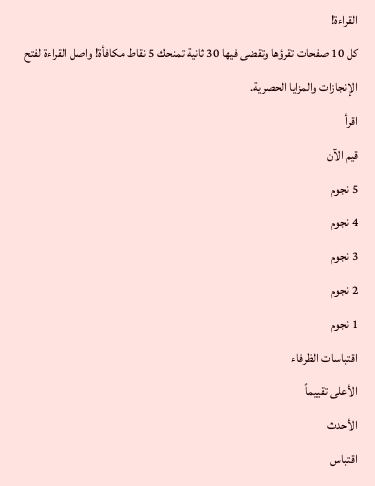القراءة!
كل 10 صفحات تقرؤها وتقضى فيها 30 ثانية تمنحك 5 نقاط مكافأة! واصل القراءة لفتح الإنجازات والمزايا الحصرية.
اقرأ
قيم الآن
5 نجوم
4 نجوم
3 نجوم
2 نجوم
1 نجوم
اقتباسات الظرفاء
الأعلى تقييماً
الأحدث
اقتباس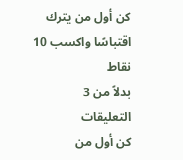كن أول من يترك اقتباسًا واكسب 10 نقاط
بدلاً من 3
التعليقات
كن أول من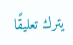يترك تعليقًا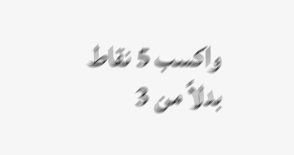واكسب 5 نقاط
بدلاً من 3